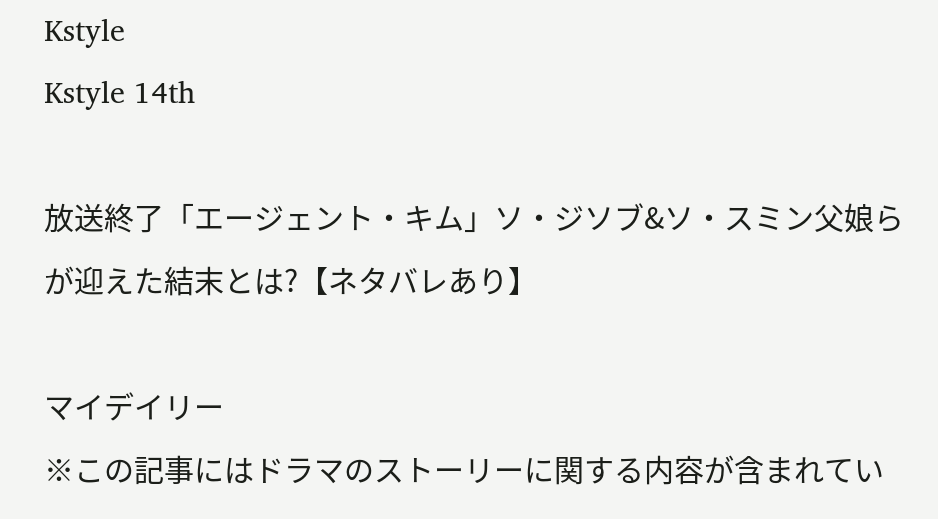Kstyle
Kstyle 14th

放送終了「エージェント・キム」ソ・ジソブ&ソ・スミン父娘らが迎えた結末とは?【ネタバレあり】

マイデイリー
※この記事にはドラマのストーリーに関する内容が含まれてい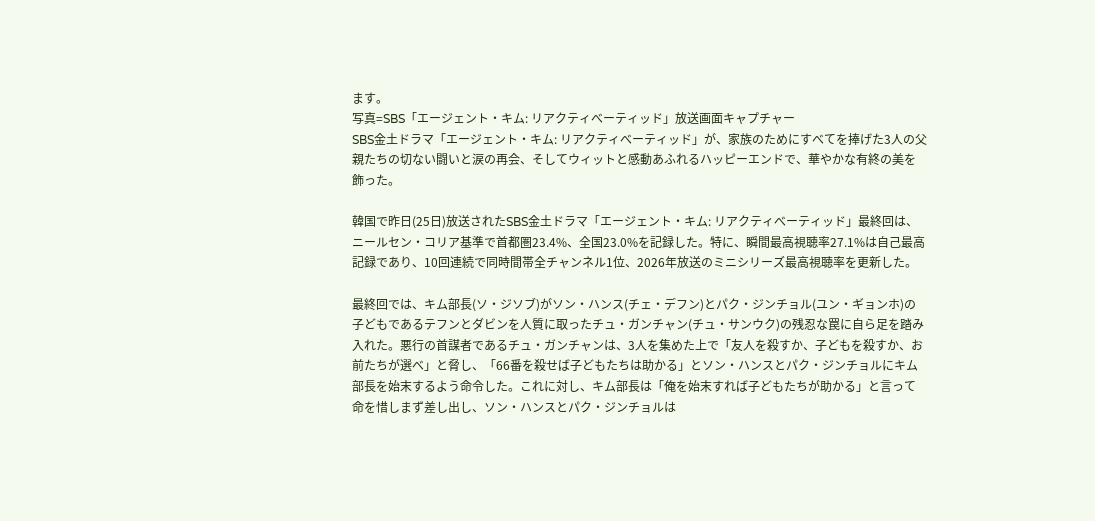ます。
写真=SBS「エージェント・キム: リアクティべーティッド」放送画面キャプチャー
SBS金土ドラマ「エージェント・キム: リアクティべーティッド」が、家族のためにすべてを捧げた3人の父親たちの切ない闘いと涙の再会、そしてウィットと感動あふれるハッピーエンドで、華やかな有終の美を飾った。

韓国で昨日(25日)放送されたSBS金土ドラマ「エージェント・キム: リアクティべーティッド」最終回は、ニールセン・コリア基準で首都圏23.4%、全国23.0%を記録した。特に、瞬間最高視聴率27.1%は自己最高記録であり、10回連続で同時間帯全チャンネル1位、2026年放送のミニシリーズ最高視聴率を更新した。

最終回では、キム部長(ソ・ジソブ)がソン・ハンス(チェ・デフン)とパク・ジンチョル(ユン・ギョンホ)の子どもであるテフンとダビンを人質に取ったチュ・ガンチャン(チュ・サンウク)の残忍な罠に自ら足を踏み入れた。悪行の首謀者であるチュ・ガンチャンは、3人を集めた上で「友人を殺すか、子どもを殺すか、お前たちが選べ」と脅し、「66番を殺せば子どもたちは助かる」とソン・ハンスとパク・ジンチョルにキム部長を始末するよう命令した。これに対し、キム部長は「俺を始末すれば子どもたちが助かる」と言って命を惜しまず差し出し、ソン・ハンスとパク・ジンチョルは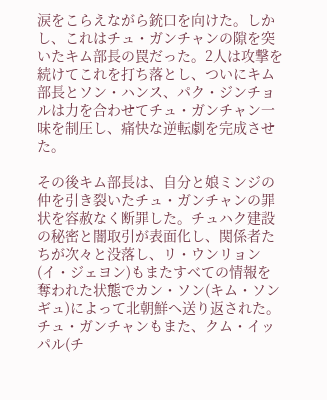涙をこらえながら銃口を向けた。しかし、これはチュ・ガンチャンの隙を突いたキム部長の罠だった。2人は攻撃を続けてこれを打ち落とし、ついにキム部長とソン・ハンス、パク・ジンチョルは力を合わせてチュ・ガンチャン一味を制圧し、痛快な逆転劇を完成させた。

その後キム部長は、自分と娘ミンジの仲を引き裂いたチュ・ガンチャンの罪状を容赦なく断罪した。チュハク建設の秘密と闇取引が表面化し、関係者たちが次々と没落し、リ・ウンリョン(イ・ジェヨン)もまたすべての情報を奪われた状態でカン・ソン(キム・ソンギュ)によって北朝鮮へ送り返された。チュ・ガンチャンもまた、クム・イッパル(チ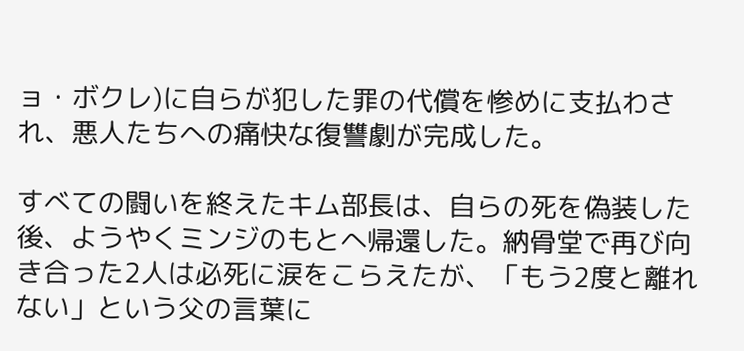ョ・ボクレ)に自らが犯した罪の代償を惨めに支払わされ、悪人たちへの痛快な復讐劇が完成した。

すべての闘いを終えたキム部長は、自らの死を偽装した後、ようやくミンジのもとへ帰還した。納骨堂で再び向き合った2人は必死に涙をこらえたが、「もう2度と離れない」という父の言葉に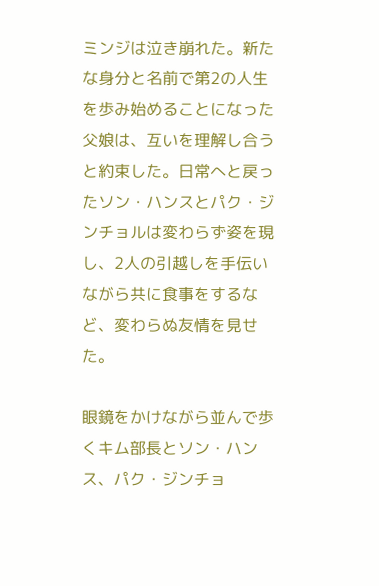ミンジは泣き崩れた。新たな身分と名前で第2の人生を歩み始めることになった父娘は、互いを理解し合うと約束した。日常へと戻ったソン・ハンスとパク・ジンチョルは変わらず姿を現し、2人の引越しを手伝いながら共に食事をするなど、変わらぬ友情を見せた。

眼鏡をかけながら並んで歩くキム部長とソン・ハンス、パク・ジンチョ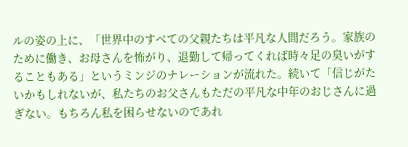ルの姿の上に、「世界中のすべての父親たちは平凡な人間だろう。家族のために働き、お母さんを怖がり、退勤して帰ってくれば時々足の臭いがすることもある」というミンジのナレーションが流れた。続いて「信じがたいかもしれないが、私たちのお父さんもただの平凡な中年のおじさんに過ぎない。もちろん私を困らせないのであれ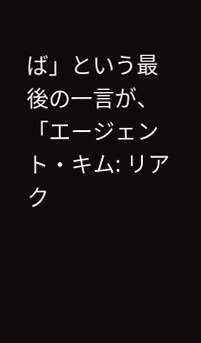ば」という最後の一言が、「エージェント・キム: リアク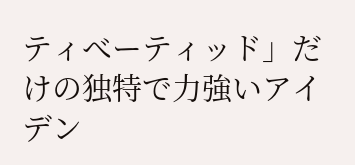ティべーティッド」だけの独特で力強いアイデン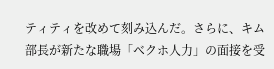ティティを改めて刻み込んだ。さらに、キム部長が新たな職場「ベクホ人力」の面接を受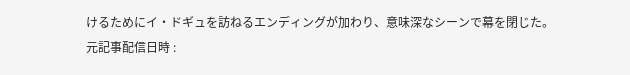けるためにイ・ドギュを訪ねるエンディングが加わり、意味深なシーンで幕を閉じた。
元記事配信日時 :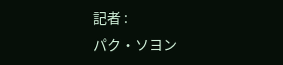記者 :
パク・ソヨン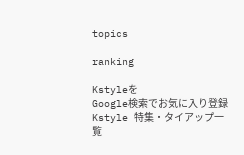topics

ranking

Kstyleを
Google検索でお気に入り登録
Kstyle 特集・タイアップ一覧